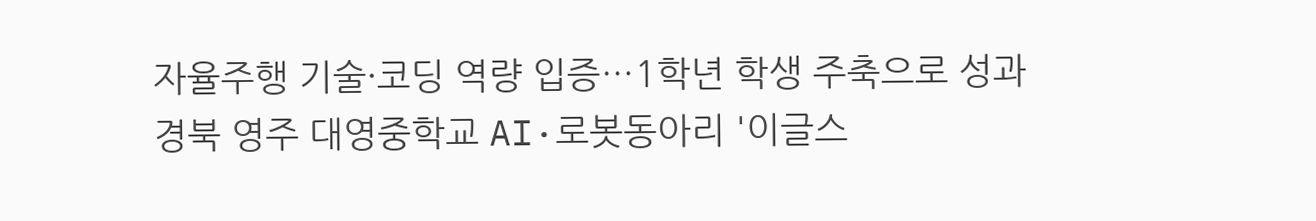자율주행 기술·코딩 역량 입증…1학년 학생 주축으로 성과
경북 영주 대영중학교 AI·로봇동아리 '이글스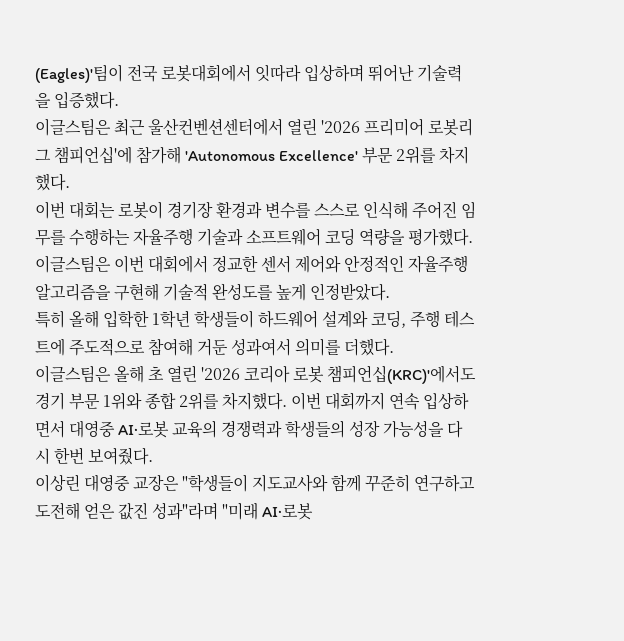(Eagles)'팀이 전국 로봇대회에서 잇따라 입상하며 뛰어난 기술력을 입증했다.
이글스팀은 최근 울산컨벤션센터에서 열린 '2026 프리미어 로봇리그 챔피언십'에 참가해 'Autonomous Excellence' 부문 2위를 차지했다.
이번 대회는 로봇이 경기장 환경과 변수를 스스로 인식해 주어진 임무를 수행하는 자율주행 기술과 소프트웨어 코딩 역량을 평가했다.
이글스팀은 이번 대회에서 정교한 센서 제어와 안정적인 자율주행 알고리즘을 구현해 기술적 완성도를 높게 인정받았다.
특히 올해 입학한 1학년 학생들이 하드웨어 설계와 코딩, 주행 테스트에 주도적으로 참여해 거둔 성과여서 의미를 더했다.
이글스팀은 올해 초 열린 '2026 코리아 로봇 챔피언십(KRC)'에서도 경기 부문 1위와 종합 2위를 차지했다. 이번 대회까지 연속 입상하면서 대영중 AI·로봇 교육의 경쟁력과 학생들의 성장 가능성을 다시 한번 보여줬다.
이상린 대영중 교장은 "학생들이 지도교사와 함께 꾸준히 연구하고 도전해 얻은 값진 성과"라며 "미래 AI·로봇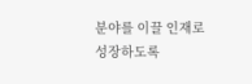분야를 이끌 인재로 성장하도록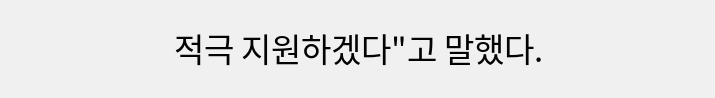적극 지원하겠다"고 말했다.